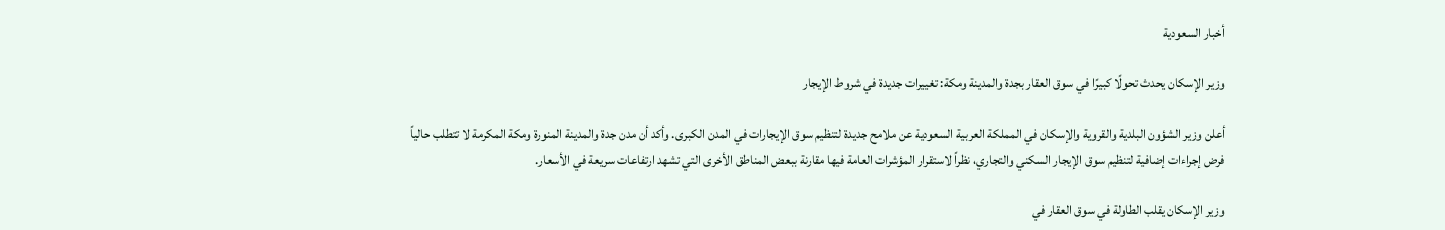أخبار السعودية

وزير الإسكان يحدث تحولًا كبيرًا في سوق العقار بجدة والمدينة ومكة: تغييرات جديدة في شروط الإيجار

أعلن وزير الشؤون البلدية والقروية والإسكان في المملكة العربية السعودية عن ملامح جديدة لتنظيم سوق الإيجارات في المدن الكبرى. وأكد أن مدن جدة والمدينة المنورة ومكة المكرمة لا تتطلب حالياً فرض إجراءات إضافية لتنظيم سوق الإيجار السكني والتجاري، نظراً لاستقرار المؤشرات العامة فيها مقارنة ببعض المناطق الأخرى التي تشهد ارتفاعات سريعة في الأسعار.

وزير الإسكان يقلب الطاولة في سوق العقار في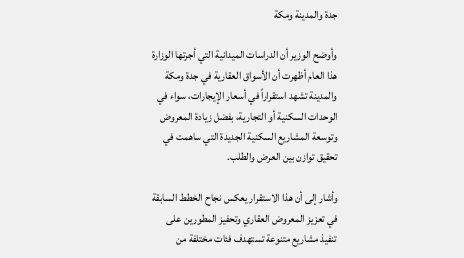جدة والمدينة ومكة

وأوضح الوزير أن الدراسات الميدانية التي أجرتها الوزارة هذا العام أظهرت أن الأسواق العقارية في جدة ومكة والمدينة تشهد استقراراً في أسعار الإيجارات، سواء في الوحدات السكنية أو التجارية، بفضل زيادة المعروض وتوسعة المشاريع السكنية الجديدة التي ساهمت في تحقيق توازن بين العرض والطلب.

وأشار إلى أن هذا الاستقرار يعكس نجاح الخطط السابقة في تعزيز المعروض العقاري وتحفيز المطورين على تنفيذ مشاريع متنوعة تستهدف فئات مختلفة من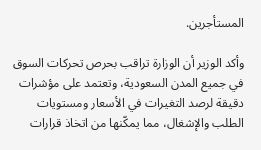المستأجرين.

وأكد الوزير أن الوزارة تراقب بحرص تحركات السوق في جميع المدن السعودية، وتعتمد على مؤشرات دقيقة لرصد التغيرات في الأسعار ومستويات الطلب والإشغال، مما يمكّنها من اتخاذ قرارات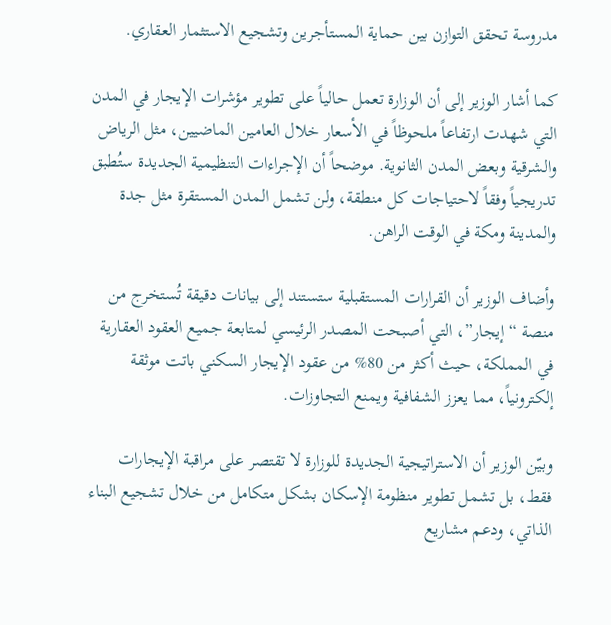مدروسة تحقق التوازن بين حماية المستأجرين وتشجيع الاستثمار العقاري.

كما أشار الوزير إلى أن الوزارة تعمل حالياً على تطوير مؤشرات الإيجار في المدن التي شهدت ارتفاعاً ملحوظاً في الأسعار خلال العامين الماضيين، مثل الرياض والشرقية وبعض المدن الثانوية. موضحاً أن الإجراءات التنظيمية الجديدة ستُطبق تدريجياً وفقاً لاحتياجات كل منطقة، ولن تشمل المدن المستقرة مثل جدة والمدينة ومكة في الوقت الراهن.

وأضاف الوزير أن القرارات المستقبلية ستستند إلى بيانات دقيقة تُستخرج من منصة “إيجار”، التي أصبحت المصدر الرئيسي لمتابعة جميع العقود العقارية في المملكة، حيث أكثر من 80% من عقود الإيجار السكني باتت موثقة إلكترونياً، مما يعزز الشفافية ويمنع التجاوزات.

وبيّن الوزير أن الاستراتيجية الجديدة للوزارة لا تقتصر على مراقبة الإيجارات فقط، بل تشمل تطوير منظومة الإسكان بشكل متكامل من خلال تشجيع البناء الذاتي، ودعم مشاريع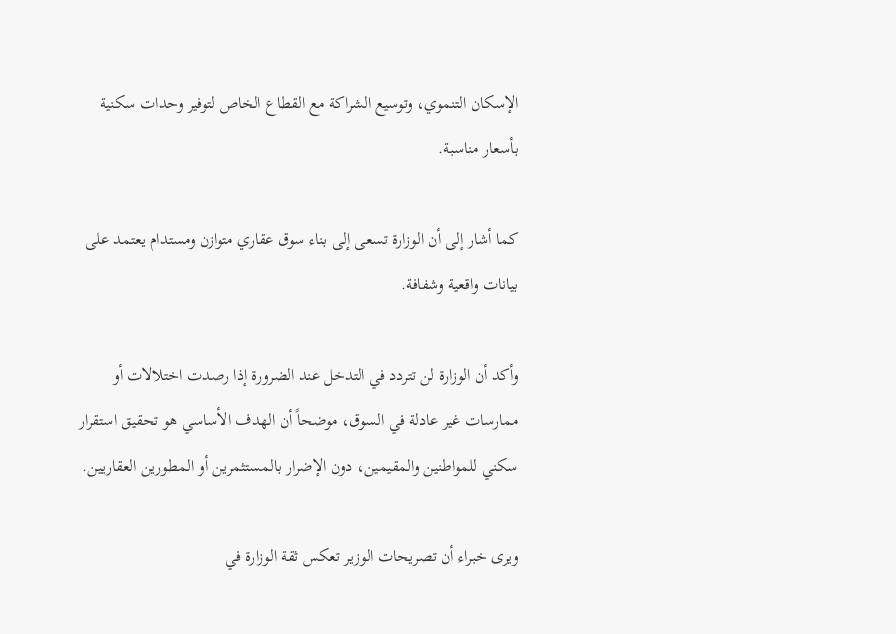الإسكان التنموي، وتوسيع الشراكة مع القطاع الخاص لتوفير وحدات سكنية بأسعار مناسبة.

كما أشار إلى أن الوزارة تسعى إلى بناء سوق عقاري متوازن ومستدام يعتمد على بيانات واقعية وشفافة.

وأكد أن الوزارة لن تتردد في التدخل عند الضرورة إذا رصدت اختلالات أو ممارسات غير عادلة في السوق، موضحاً أن الهدف الأساسي هو تحقيق استقرار سكني للمواطنين والمقيمين، دون الإضرار بالمستثمرين أو المطورين العقاريين.

ويرى خبراء أن تصريحات الوزير تعكس ثقة الوزارة في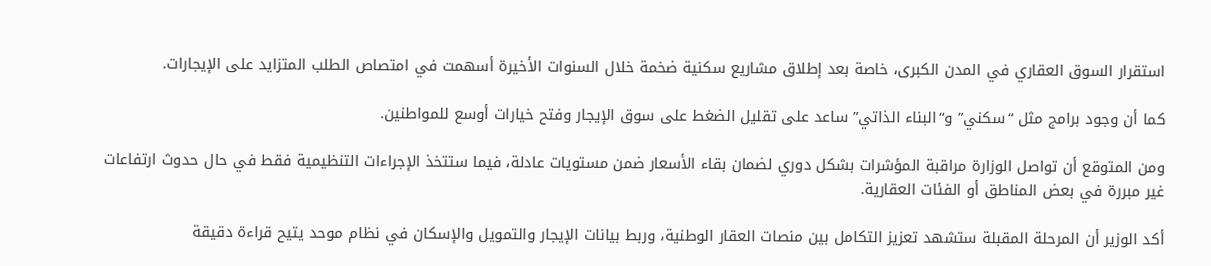استقرار السوق العقاري في المدن الكبرى، خاصة بعد إطلاق مشاريع سكنية ضخمة خلال السنوات الأخيرة أسهمت في امتصاص الطلب المتزايد على الإيجارات.

كما أن وجود برامج مثل “سكني” و“البناء الذاتي” ساعد على تقليل الضغط على سوق الإيجار وفتح خيارات أوسع للمواطنين.

ومن المتوقع أن تواصل الوزارة مراقبة المؤشرات بشكل دوري لضمان بقاء الأسعار ضمن مستويات عادلة، فيما ستتخذ الإجراءات التنظيمية فقط في حال حدوث ارتفاعات غير مبررة في بعض المناطق أو الفئات العقارية.

أكد الوزير أن المرحلة المقبلة ستشهد تعزيز التكامل بين منصات العقار الوطنية، وربط بيانات الإيجار والتمويل والإسكان في نظام موحد يتيح قراءة دقيقة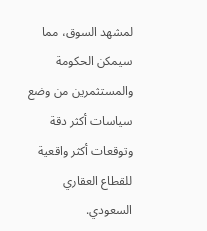لمشهد السوق، مما سيمكن الحكومة والمستثمرين من وضع سياسات أكثر دقة وتوقعات أكثر واقعية للقطاع العقاري السعودي.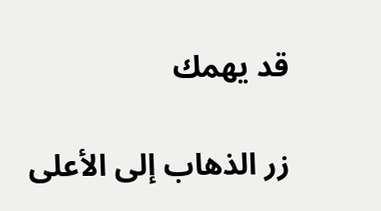قد يهمك

زر الذهاب إلى الأعلى